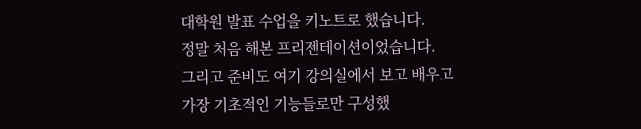대학원 발표 수업을 키노트로 했습니다.
정말 처음 해본 프리젠테이션이었습니다.
그리고 준비도 여기 강의실에서 보고 배우고 가장 기초적인 기능들로만 구성했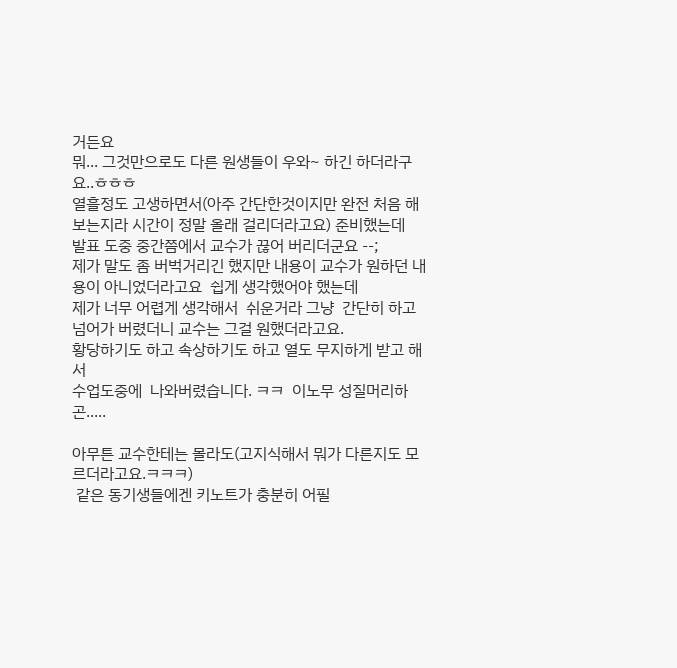거든요
뭐... 그것만으로도 다른 원생들이 우와~ 하긴 하더라구요..ㅎㅎㅎ
열흘정도 고생하면서(아주 간단한것이지만 완전 처음 해보는지라 시간이 정말 올래 걸리더라고요) 준비했는데
발표 도중 중간쯤에서 교수가 끊어 버리더군요 --;
제가 말도 좀 버벅거리긴 했지만 내용이 교수가 원하던 내용이 아니었더라고요  쉽게 생각했어야 했는데
제가 너무 어렵게 생각해서  쉬운거라 그냥  간단히 하고 넘어가 버렸더니 교수는 그걸 원했더라고요.
황당하기도 하고 속상하기도 하고 열도 무지하게 받고 해서
수업도중에  나와버렸습니다. ㅋㅋ  이노무 성질머리하곤.....

아무튼 교수한테는 몰라도(고지식해서 뭐가 다른지도 모르더라고요.ㅋㅋㅋ)
 같은 동기생들에겐 키노트가 충분히 어필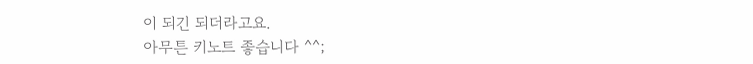이 되긴 되더라고요.
아무튼 키노트 좋습니다 ^^;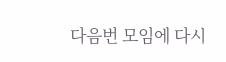다음번 모임에 다시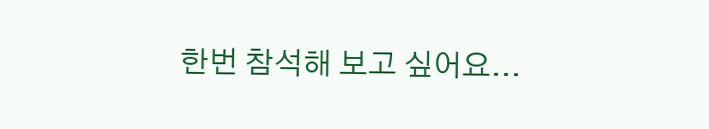한번 참석해 보고 싶어요...